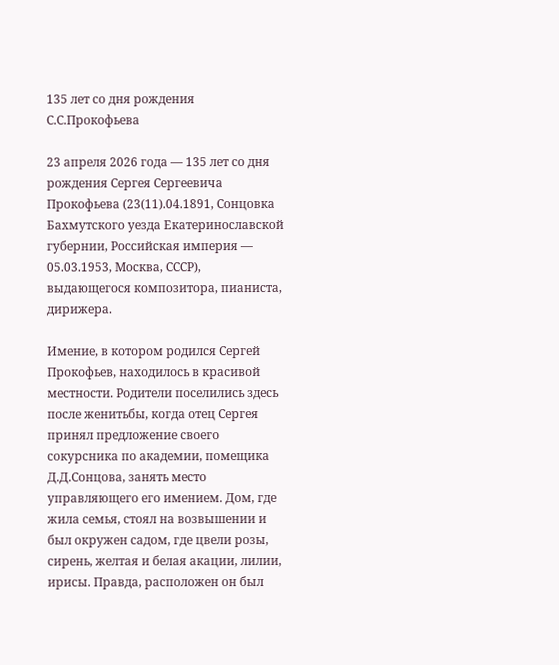135 лет со дня рождения С.С.Прокофьева

23 апреля 2026 года — 135 лет со дня рождения Сергея Сергеевича Прокофьева (23(11).04.1891, Сонцовка Бахмутского уезда Екатеринославской губернии, Российская империя — 05.03.1953, Москва, СССР), выдающегося композитора, пианиста, дирижера.

Имение, в котором родился Сергей Прокофьев, находилось в красивой местности. Родители поселились здесь после женитьбы, когда отец Сергея принял предложение своего сокурсника по академии, помещика Д.Д.Сонцова, занять место управляющего его имением. Дом, где жила семья, стоял на возвышении и был окружен садом, где цвели розы, сирень, желтая и белая акации, лилии, ирисы. Правда, расположен он был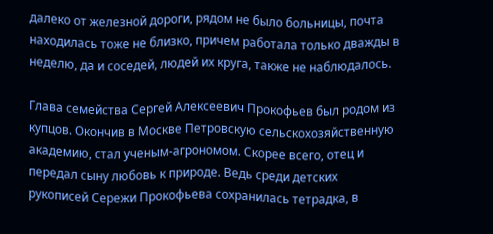далеко от железной дороги, рядом не было больницы, почта находилась тоже не близко, причем работала только дважды в неделю, да и соседей, людей их круга, также не наблюдалось.

Глава семейства Сергей Алексеевич Прокофьев был родом из купцов. Окончив в Москве Петровскую сельскохозяйственную академию, стал ученым-агрономом. Скорее всего, отец и передал сыну любовь к природе. Ведь среди детских рукописей Сережи Прокофьева сохранилась тетрадка, в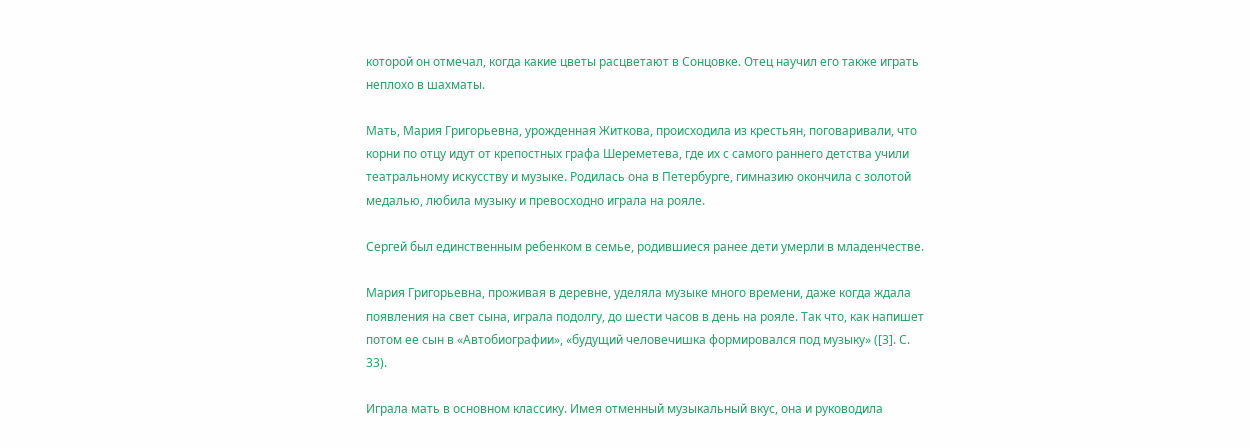которой он отмечал, когда какие цветы расцветают в Сонцовке. Отец научил его также играть неплохо в шахматы.

Мать, Мария Григорьевна, урожденная Житкова, происходила из крестьян, поговаривали, что корни по отцу идут от крепостных графа Шереметева, где их с самого раннего детства учили театральному искусству и музыке. Родилась она в Петербурге, гимназию окончила с золотой медалью, любила музыку и превосходно играла на рояле.

Сергей был единственным ребенком в семье, родившиеся ранее дети умерли в младенчестве.

Мария Григорьевна, проживая в деревне, уделяла музыке много времени, даже когда ждала появления на свет сына, играла подолгу, до шести часов в день на рояле. Так что, как напишет потом ее сын в «Автобиографии», «будущий человечишка формировался под музыку» ([3]. С. 33).

Играла мать в основном классику. Имея отменный музыкальный вкус, она и руководила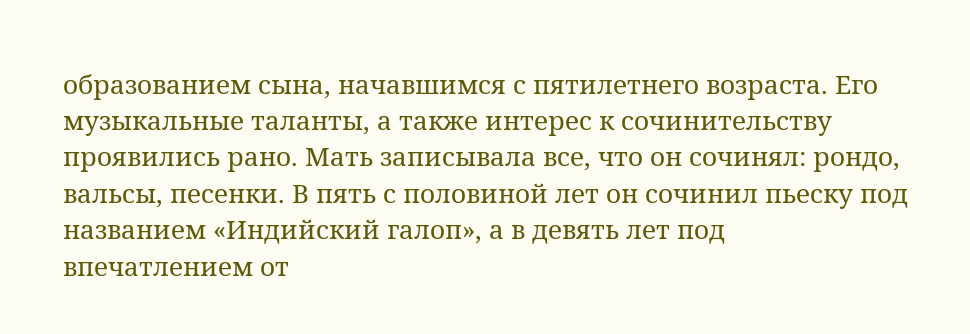образованием сына, начавшимся с пятилетнего возраста. Его музыкальные таланты, а также интерес к сочинительству проявились рано. Мать записывала все, что он сочинял: рондо, вальсы, песенки. В пять с половиной лет он сочинил пьеску под названием «Индийский галоп», а в девять лет под впечатлением от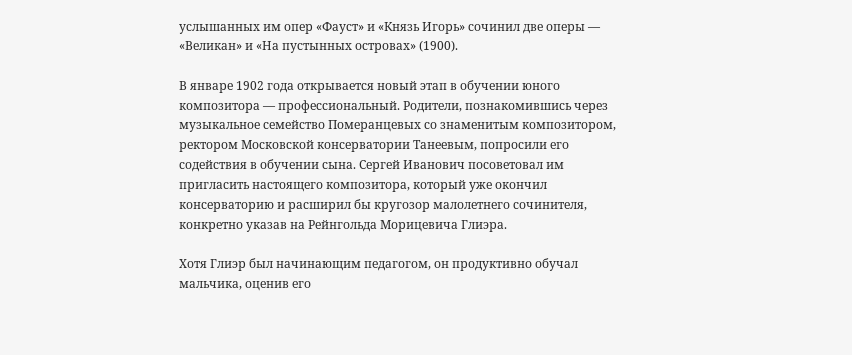услышанных им опер «Фауст» и «Князь Игорь» сочинил две оперы — «Великан» и «На пустынных островах» (1900).

В январе 1902 года открывается новый этап в обучении юного композитора — профессиональный. Родители, познакомившись через музыкальное семейство Померанцевых со знаменитым композитором, ректором Московской консерватории Танеевым, попросили его содействия в обучении сына. Сергей Иванович посоветовал им пригласить настоящего композитора, который уже окончил консерваторию и расширил бы кругозор малолетнего сочинителя, конкретно указав на Рейнгольда Морицевича Глиэра.

Хотя Глиэр был начинающим педагогом, он продуктивно обучал мальчика, оценив его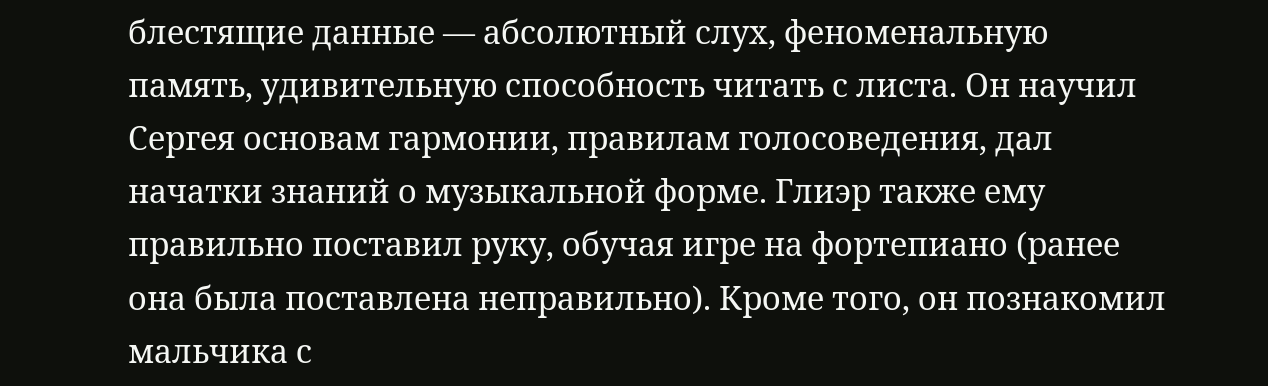блестящие данные — абсолютный слух, феноменальную память, удивительную способность читать с листа. Он научил Сергея основам гармонии, правилам голосоведения, дал начатки знаний о музыкальной форме. Глиэр также ему правильно поставил руку, обучая игре на фортепиано (ранее она была поставлена неправильно). Кроме того, он познакомил мальчика с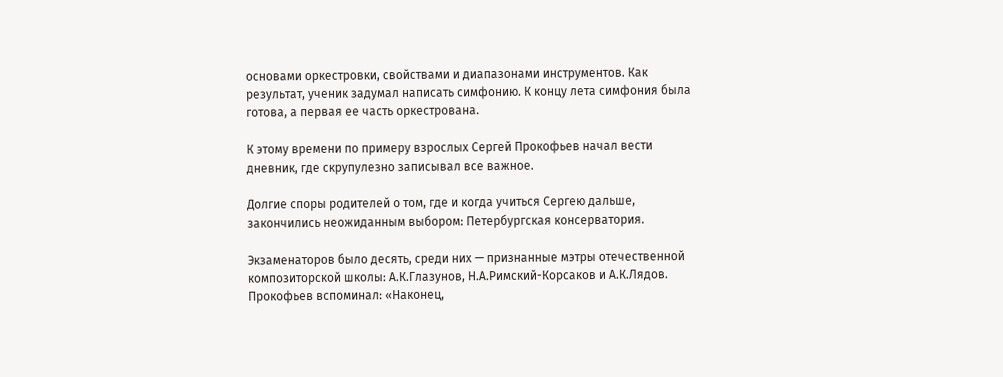основами оркестровки, свойствами и диапазонами инструментов. Как результат, ученик задумал написать симфонию. К концу лета симфония была готова, а первая ее часть оркестрована.

К этому времени по примеру взрослых Сергей Прокофьев начал вести дневник, где скрупулезно записывал все важное.

Долгие споры родителей о том, где и когда учиться Сергею дальше, закончились неожиданным выбором: Петербургская консерватория.

Экзаменаторов было десять, среди них — признанные мэтры отечественной композиторской школы: А.К.Глазунов, Н.А.Римский-Корсаков и А.К.Лядов. Прокофьев вспоминал: «Наконец,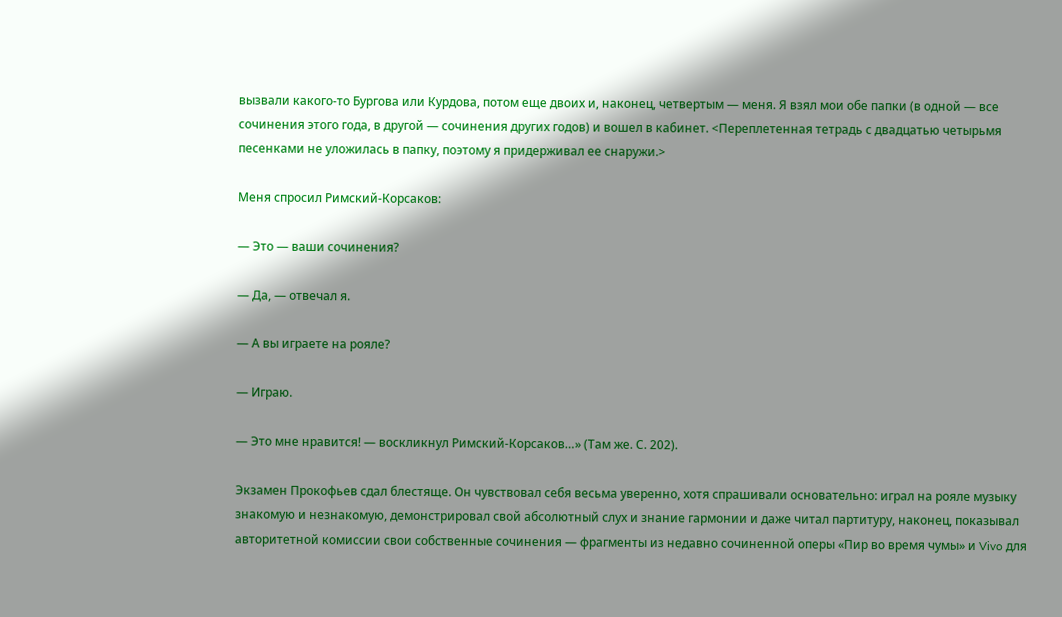вызвали какого-то Бургова или Курдова, потом еще двоих и, наконец, четвертым — меня. Я взял мои обе папки (в одной — все сочинения этого года, в другой — сочинения других годов) и вошел в кабинет. <Переплетенная тетрадь с двадцатью четырьмя песенками не уложилась в папку, поэтому я придерживал ее снаружи.>

Меня спросил Римский-Корсаков:

— Это — ваши сочинения?

— Да, — отвечал я.

— А вы играете на рояле?

— Играю.

— Это мне нравится! — воскликнул Римский-Корсаков…» (Там же. С. 202).

Экзамен Прокофьев сдал блестяще. Он чувствовал себя весьма уверенно, хотя спрашивали основательно: играл на рояле музыку знакомую и незнакомую, демонстрировал свой абсолютный слух и знание гармонии и даже читал партитуру, наконец, показывал авторитетной комиссии свои собственные сочинения — фрагменты из недавно сочиненной оперы «Пир во время чумы» и Vivo для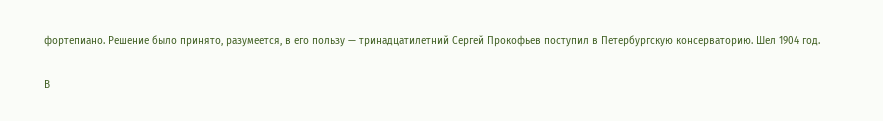фортепиано. Решение было принято, разумеется, в его пользу — тринадцатилетний Сергей Прокофьев поступил в Петербургскую консерваторию. Шел 1904 год.

В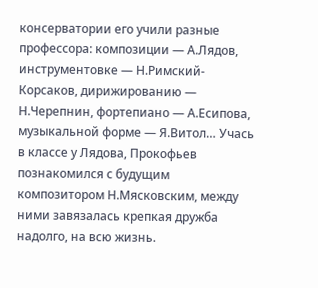консерватории его учили разные профессора: композиции — А.Лядов, инструментовке — Н.Римский-Корсаков, дирижированию — Н.Черепнин, фортепиано — А.Есипова, музыкальной форме — Я.Витол… Учась в классе у Лядова, Прокофьев познакомился с будущим композитором Н.Мясковским, между ними завязалась крепкая дружба надолго, на всю жизнь.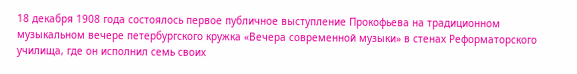18 декабря 1908 года состоялось первое публичное выступление Прокофьева на традиционном музыкальном вечере петербургского кружка «Вечера современной музыки» в стенах Реформаторского училища, где он исполнил семь своих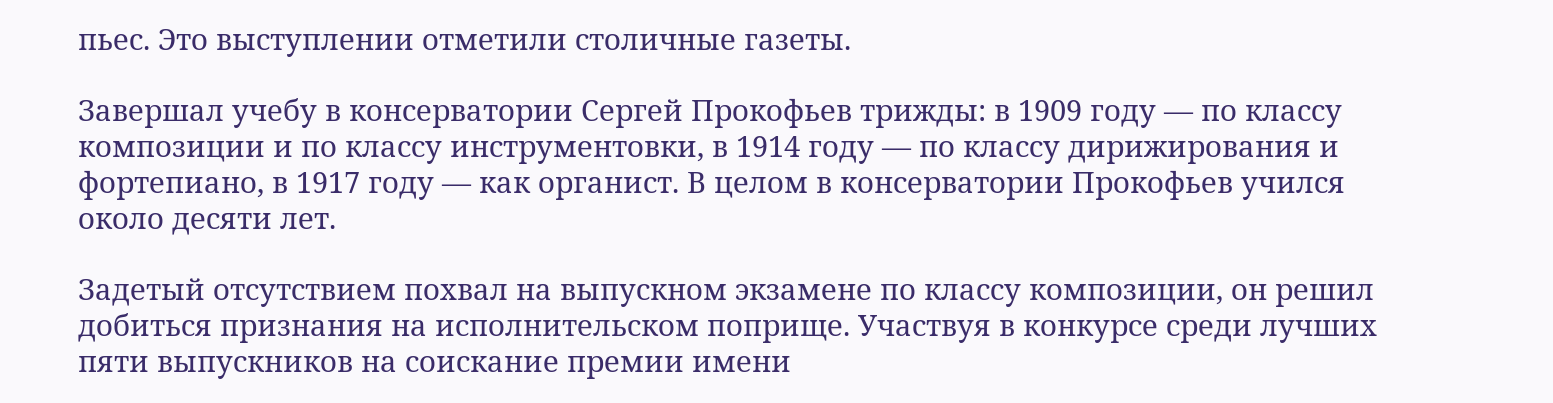пьес. Это выступлении отметили столичные газеты.

Завершал учебу в консерватории Сергей Прокофьев трижды: в 1909 году — по классу композиции и по классу инструментовки, в 1914 году — по классу дирижирования и фортепиано, в 1917 году — как органист. В целом в консерватории Прокофьев учился около десяти лет.

Задетый отсутствием похвал на выпускном экзамене по классу композиции, он решил добиться признания на исполнительском поприще. Участвуя в конкурсе среди лучших пяти выпускников на соискание премии имени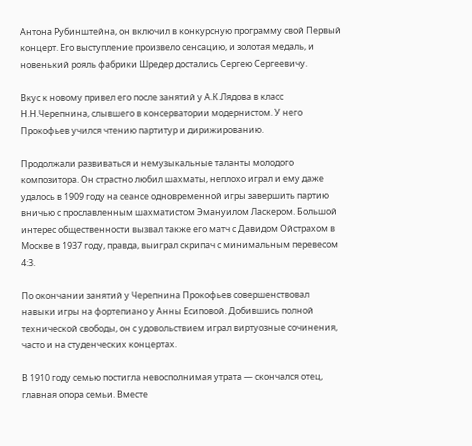Антона Рубинштейна, он включил в конкурсную программу свой Первый концерт. Его выступление произвело сенсацию, и золотая медаль, и новенький рояль фабрики Шредер достались Сергею Сергеевичу.

Вкус к новому привел его после занятий у А.К.Лядова в класс Н.Н.Черепнина, слывшего в консерватории модернистом. У него Прокофьев учился чтению партитур и дирижированию.

Продолжали развиваться и немузыкальные таланты молодого композитора. Он страстно любил шахматы, неплохо играл и ему даже удалось в 1909 году на сеансе одновременной игры завершить партию вничью с прославленным шахматистом Эмануилом Ласкером. Большой интерес общественности вызвал также его матч с Давидом Ойстрахом в Москве в 1937 году, правда, выиграл скрипач с минимальным перевесом 4:3.

По окончании занятий у Черепнина Прокофьев совершенствовал навыки игры на фортепиано у Анны Есиповой. Добившись полной технической свободы, он с удовольствием играл виртуозные сочинения, часто и на студенческих концертах.

В 1910 году семью постигла невосполнимая утрата — скончался отец, главная опора семьи. Вместе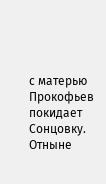с матерью Прокофьев покидает Сонцовку. Отныне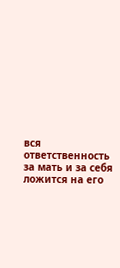вся ответственность за мать и за себя ложится на его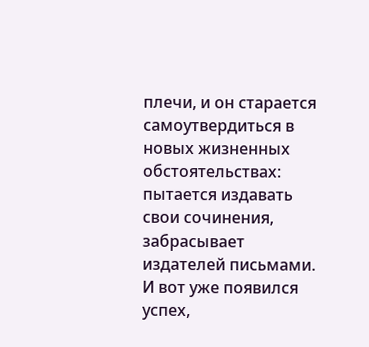плечи, и он старается самоутвердиться в новых жизненных обстоятельствах: пытается издавать свои сочинения, забрасывает издателей письмами. И вот уже появился успех,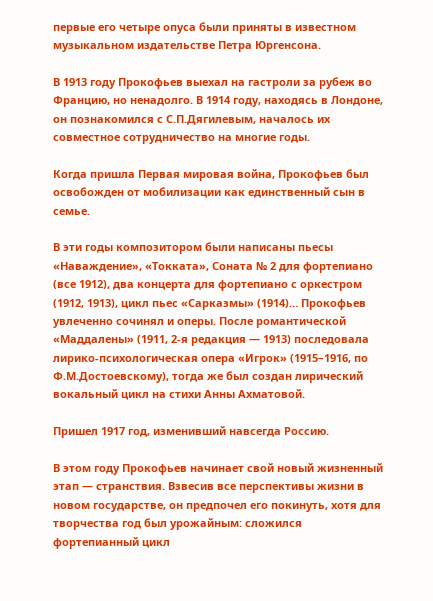первые его четыре опуса были приняты в известном музыкальном издательстве Петра Юргенсона.

В 1913 году Прокофьев выехал на гастроли за рубеж во Францию, но ненадолго. В 1914 году, находясь в Лондоне, он познакомился с С.П.Дягилевым, началось их совместное сотрудничество на многие годы.

Когда пришла Первая мировая война, Прокофьев был освобожден от мобилизации как единственный сын в семье.

В эти годы композитором были написаны пьесы «Наваждение», «Токката», Соната № 2 для фортепиано (все 1912), два концерта для фортепиано с оркестром (1912, 1913), цикл пьес «Сарказмы» (1914)… Прокофьев увлеченно сочинял и оперы. После романтической «Маддалены» (1911, 2-я редакция — 1913) последовала лирико-психологическая опера «Игрок» (1915–1916, по Ф.М.Достоевскому), тогда же был создан лирический вокальный цикл на стихи Анны Ахматовой.

Пришел 1917 год, изменивший навсегда Россию.

В этом году Прокофьев начинает свой новый жизненный этап — странствия. Взвесив все перспективы жизни в новом государстве, он предпочел его покинуть, хотя для творчества год был урожайным: сложился фортепианный цикл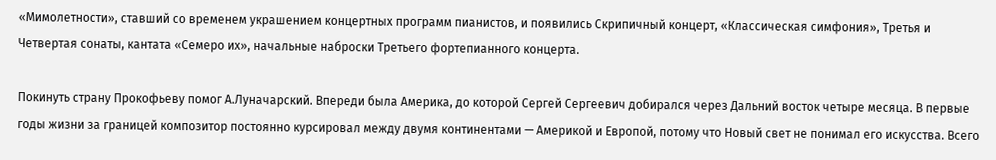«Мимолетности», ставший со временем украшением концертных программ пианистов, и появились Скрипичный концерт, «Классическая симфония», Третья и Четвертая сонаты, кантата «Семеро их», начальные наброски Третьего фортепианного концерта.

Покинуть страну Прокофьеву помог А.Луначарский. Впереди была Америка, до которой Сергей Сергеевич добирался через Дальний восток четыре месяца. В первые годы жизни за границей композитор постоянно курсировал между двумя континентами — Америкой и Европой, потому что Новый свет не понимал его искусства. Всего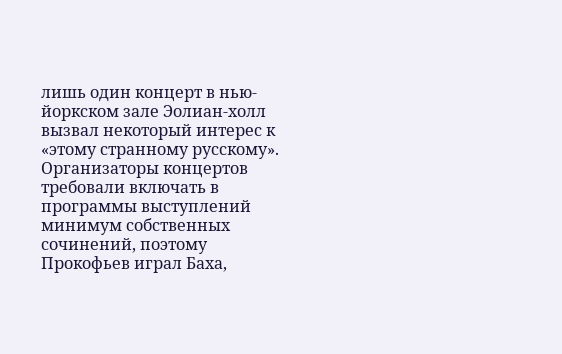лишь один концерт в нью-йоркском зале Эолиан-холл вызвал некоторый интерес к «этому странному русскому». Организаторы концертов требовали включать в программы выступлений минимум собственных сочинений, поэтому Прокофьев играл Баха,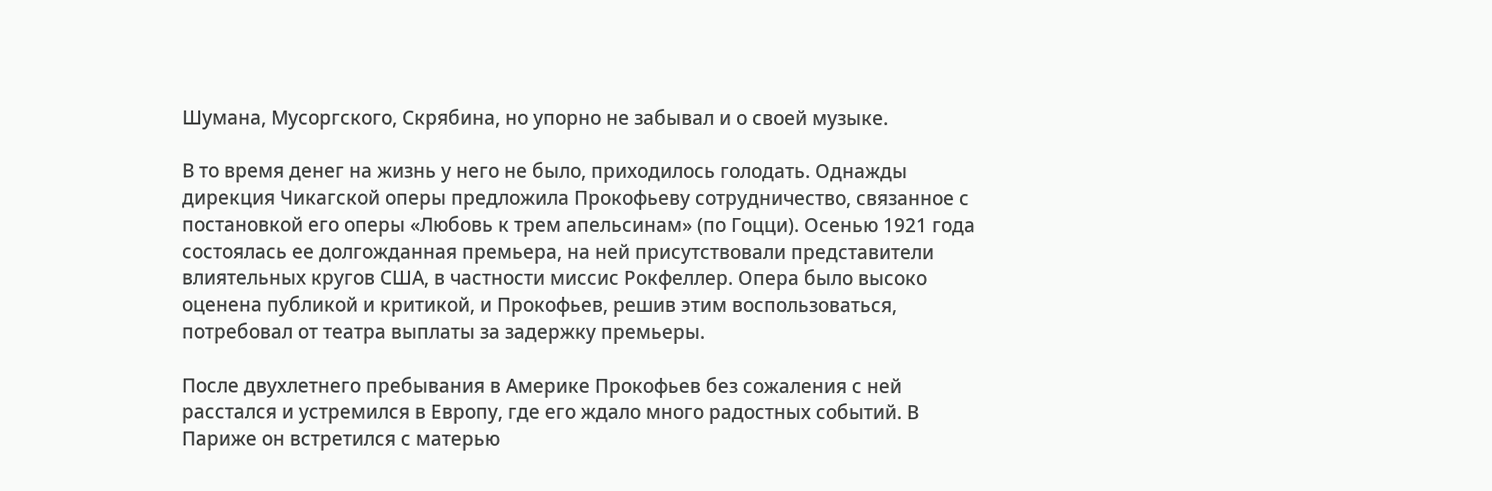Шумана, Мусоргского, Скрябина, но упорно не забывал и о своей музыке.

В то время денег на жизнь у него не было, приходилось голодать. Однажды дирекция Чикагской оперы предложила Прокофьеву сотрудничество, связанное с постановкой его оперы «Любовь к трем апельсинам» (по Гоцци). Осенью 1921 года состоялась ее долгожданная премьера, на ней присутствовали представители влиятельных кругов США, в частности миссис Рокфеллер. Опера было высоко оценена публикой и критикой, и Прокофьев, решив этим воспользоваться, потребовал от театра выплаты за задержку премьеры.

После двухлетнего пребывания в Америке Прокофьев без сожаления с ней расстался и устремился в Европу, где его ждало много радостных событий. В Париже он встретился с матерью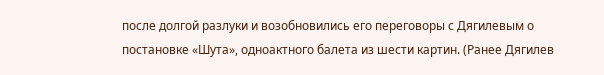после долгой разлуки и возобновились его переговоры с Дягилевым о постановке «Шута», одноактного балета из шести картин. (Ранее Дягилев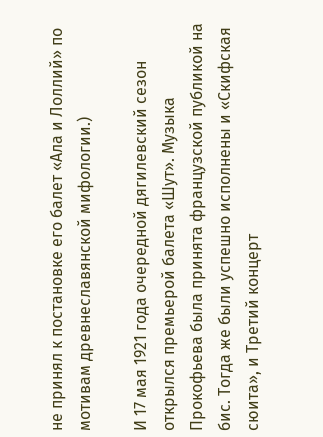не принял к постановке его балет «Ала и Лоллий» по мотивам древнеславянской мифологии.)

И 17 мая 1921 года очередной дягилевский сезон открылся премьерой балета «Шут». Музыка Прокофьева была принята французской публикой на бис. Тогда же были успешно исполнены и «Скифская сюита», и Третий концерт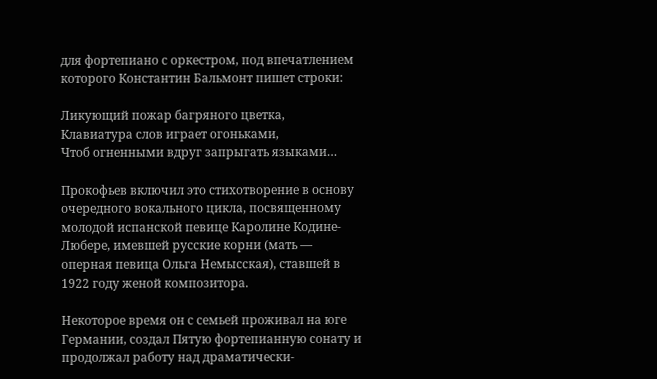для фортепиано с оркестром, под впечатлением которого Константин Бальмонт пишет строки:

Ликующий пожар багряного цветка,
Клавиатура слов играет огоньками,
Чтоб огненными вдруг запрыгать языками…

Прокофьев включил это стихотворение в основу очередного вокального цикла, посвященному молодой испанской певице Каролине Кодине-Любере, имевшей русские корни (мать — оперная певица Ольга Немысская), ставшей в 1922 году женой композитора.

Некоторое время он с семьей проживал на юге Германии, создал Пятую фортепианную сонату и продолжал работу над драматически-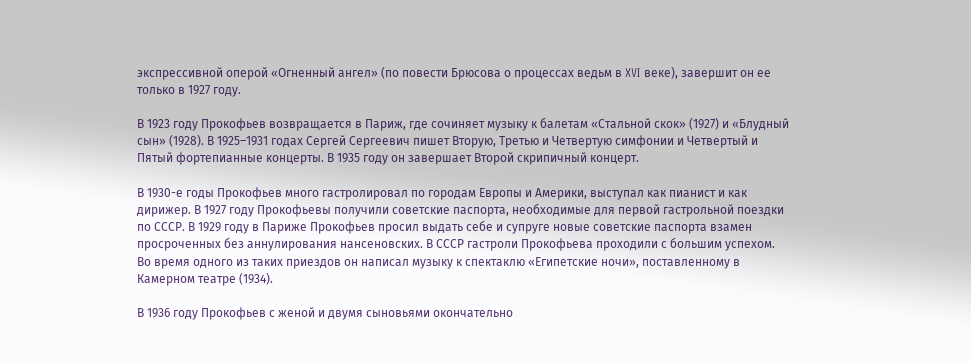экспрессивной оперой «Огненный ангел» (по повести Брюсова о процессах ведьм в XVI веке), завершит он ее только в 1927 году.

В 1923 году Прокофьев возвращается в Париж, где сочиняет музыку к балетам «Стальной скок» (1927) и «Блудный сын» (1928). В 1925–1931 годах Сергей Сергеевич пишет Вторую, Третью и Четвертую симфонии и Четвертый и Пятый фортепианные концерты. В 1935 году он завершает Второй скрипичный концерт.

В 1930-е годы Прокофьев много гастролировал по городам Европы и Америки, выступал как пианист и как дирижер. В 1927 году Прокофьевы получили советские паспорта, необходимые для первой гастрольной поездки по СССР. В 1929 году в Париже Прокофьев просил выдать себе и супруге новые советские паспорта взамен просроченных без аннулирования нансеновских. В СССР гастроли Прокофьева проходили с большим успехом. Во время одного из таких приездов он написал музыку к спектаклю «Египетские ночи», поставленному в Камерном театре (1934).

В 1936 году Прокофьев с женой и двумя сыновьями окончательно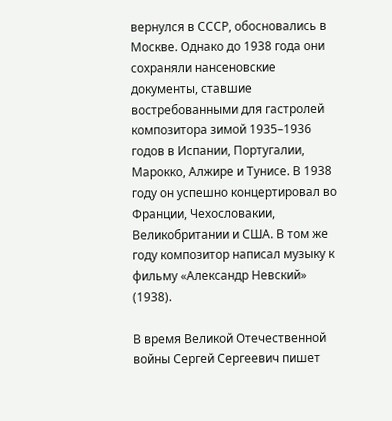вернулся в СССР, обосновались в Москве. Однако до 1938 года они сохраняли нансеновские документы, ставшие востребованными для гастролей композитора зимой 1935–1936 годов в Испании, Португалии, Марокко, Алжире и Тунисе. В 1938 году он успешно концертировал во Франции, Чехословакии, Великобритании и США. В том же году композитор написал музыку к фильму «Александр Невский» (1938).

В время Великой Отечественной войны Сергей Сергеевич пишет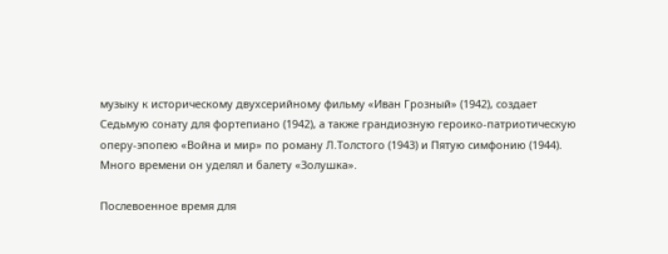музыку к историческому двухсерийному фильму «Иван Грозный» (1942), создает Седьмую сонату для фортепиано (1942), а также грандиозную героико-патриотическую оперу-эпопею «Война и мир» по роману Л.Толстого (1943) и Пятую симфонию (1944). Много времени он уделял и балету «Золушка».

Послевоенное время для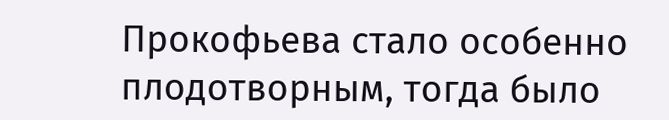Прокофьева стало особенно плодотворным, тогда было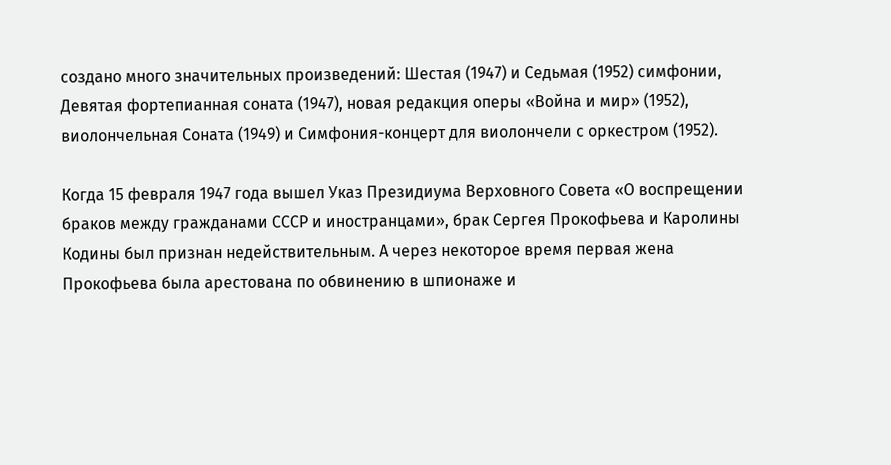создано много значительных произведений: Шестая (1947) и Седьмая (1952) симфонии, Девятая фортепианная соната (1947), новая редакция оперы «Война и мир» (1952), виолончельная Соната (1949) и Симфония-концерт для виолончели с оркестром (1952).

Когда 15 февраля 1947 года вышел Указ Президиума Верховного Совета «О воспрещении браков между гражданами СССР и иностранцами», брак Сергея Прокофьева и Каролины Кодины был признан недействительным. А через некоторое время первая жена Прокофьева была арестована по обвинению в шпионаже и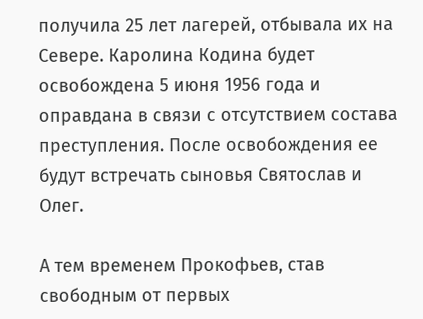получила 25 лет лагерей, отбывала их на Севере. Каролина Кодина будет освобождена 5 июня 1956 года и оправдана в связи с отсутствием состава преступления. После освобождения ее будут встречать сыновья Святослав и Олег.

А тем временем Прокофьев, став свободным от первых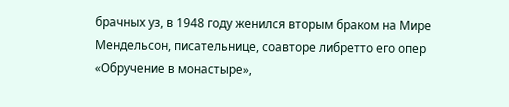брачных уз, в 1948 году женился вторым браком на Мире Мендельсон, писательнице, соавторе либретто его опер «Обручение в монастыре»,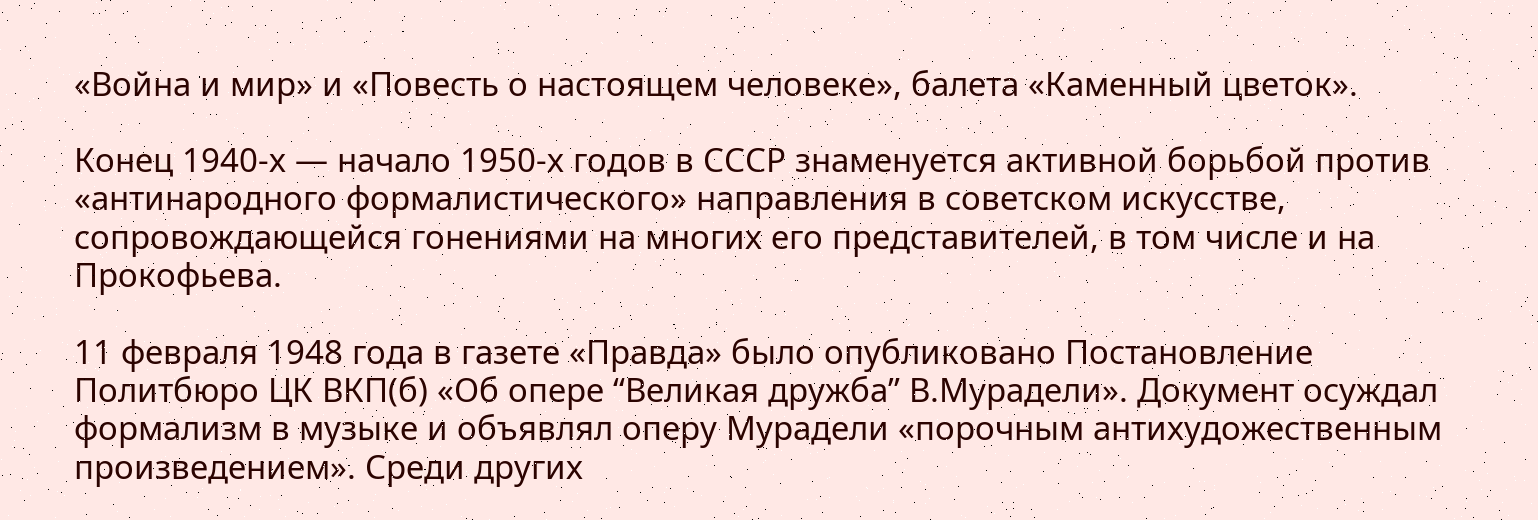«Война и мир» и «Повесть о настоящем человеке», балета «Каменный цветок».

Конец 1940-х — начало 1950-х годов в СССР знаменуется активной борьбой против «антинародного формалистического» направления в советском искусстве, сопровождающейся гонениями на многих его представителей, в том числе и на Прокофьева.

11 февраля 1948 года в газете «Правда» было опубликовано Постановление Политбюро ЦК ВКП(б) «Об опере “Великая дружба” В.Мурадели». Документ осуждал формализм в музыке и объявлял оперу Мурадели «порочным антихудожественным произведением». Среди других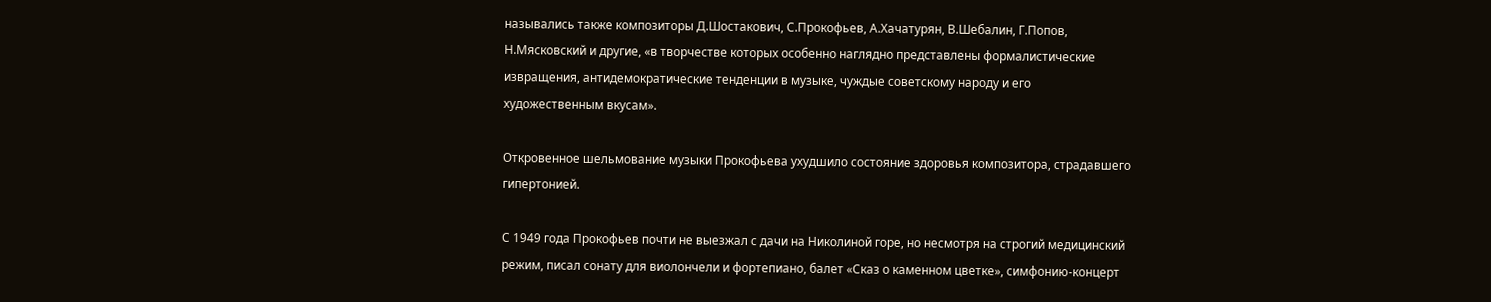назывались также композиторы Д.Шостакович, С.Прокофьев, А.Хачатурян, В.Шебалин, Г.Попов, Н.Мясковский и другие, «в творчестве которых особенно наглядно представлены формалистические извращения, антидемократические тенденции в музыке, чуждые советскому народу и его художественным вкусам».

Откровенное шельмование музыки Прокофьева ухудшило состояние здоровья композитора, страдавшего гипертонией.

С 1949 года Прокофьев почти не выезжал с дачи на Николиной горе, но несмотря на строгий медицинский режим, писал сонату для виолончели и фортепиано, балет «Сказ о каменном цветке», симфонию-концерт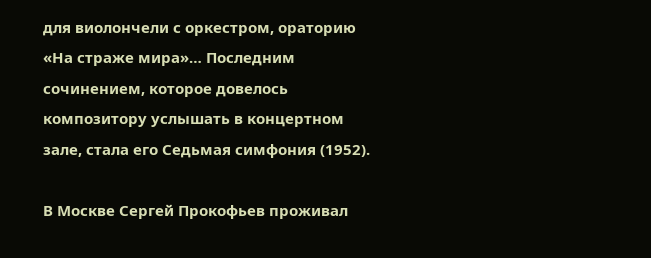для виолончели с оркестром, ораторию «На страже мира»… Последним сочинением, которое довелось композитору услышать в концертном зале, стала его Седьмая симфония (1952).

В Москве Сергей Прокофьев проживал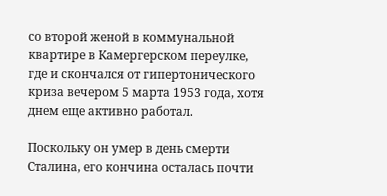со второй женой в коммунальной квартире в Камергерском переулке, где и скончался от гипертонического криза вечером 5 марта 1953 года, хотя днем еще активно работал.

Поскольку он умер в день смерти Сталина, его кончина осталась почти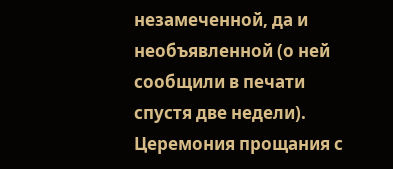незамеченной, да и необъявленной (о ней сообщили в печати спустя две недели). Церемония прощания с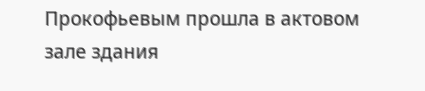Прокофьевым прошла в актовом зале здания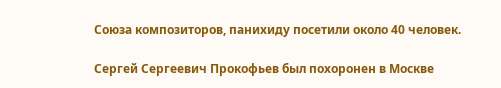Союза композиторов, панихиду посетили около 40 человек.

Сергей Сергеевич Прокофьев был похоронен в Москве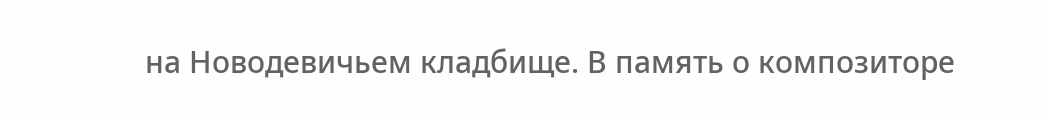на Новодевичьем кладбище. В память о композиторе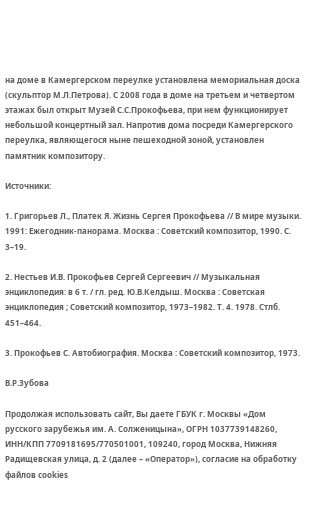на доме в Камергерском переулке установлена мемориальная доска (скульптор М.Л.Петрова). С 2008 года в доме на третьем и четвертом этажах был открыт Музей С.С.Прокофьева, при нем функционирует небольшой концертный зал. Напротив дома посреди Камергерского переулка, являющегося ныне пешеходной зоной, установлен памятник композитору.

Источники:

1. Григорьев Л., Платек Я. Жизнь Сергея Прокофьева // В мире музыки. 1991: Ежегодник-панорама. Москва : Советский композитор, 1990. С. 3–19.

2. Нестьев И.В. Прокофьев Сергей Сергеевич // Музыкальная энциклопедия: в 6 т. / гл. ред. Ю.В.Келдыш. Москва : Советская энциклопедия ; Советский композитор, 1973–1982. Т. 4. 1978. Стлб. 451–464.

3. Прокофьев С. Автобиография. Москва : Советский композитор, 1973.

В.Р.Зубова

Продолжая использовать сайт, Вы даете ГБУК г. Москвы «Дом русского зарубежья им. А. Солженицына», ОГРН 1037739148260, ИНН/КПП 7709181695/770501001, 109240, город Москва, Нижняя Радищевская улица, д. 2 (далее – «Оператор»), согласие на обработку файлов cookies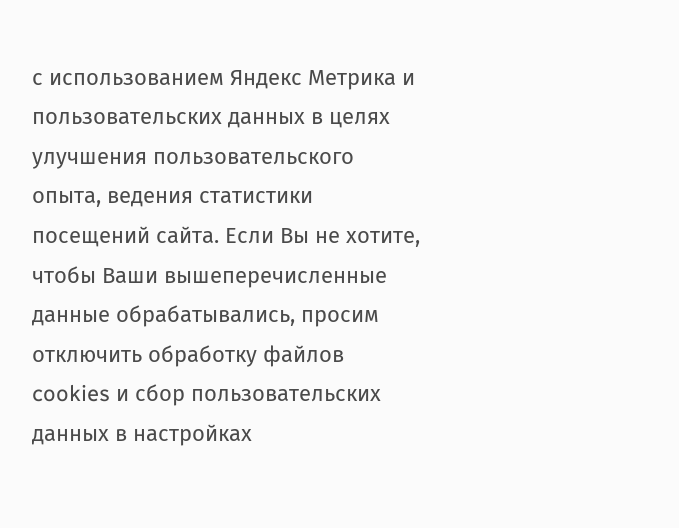с использованием Яндекс Метрика и пользовательских данных в целях улучшения пользовательского опыта, ведения статистики посещений сайта. Если Вы не хотите, чтобы Ваши вышеперечисленные данные обрабатывались, просим отключить обработку файлов cookies и сбор пользовательских данных в настройках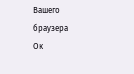Вашего браузера
Ок